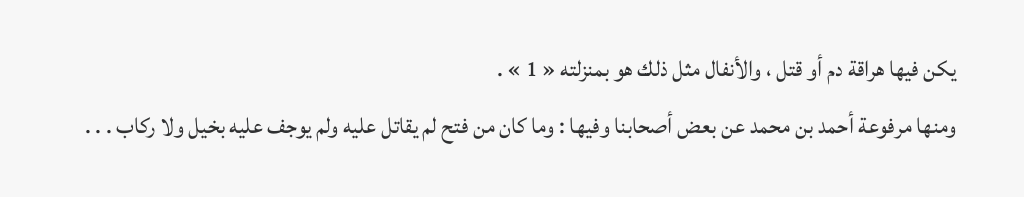يكن فيها هراقة دم أو قتل ، والأنفال مثل ذلك هو بمنزلته « 1 » .
ومنها مرفوعة أحمد بن محمد عن بعض أصحابنا وفيها : وما كان من فتح لم يقاتل عليه ولم يوجف عليه بخيل ولا ركاب . . .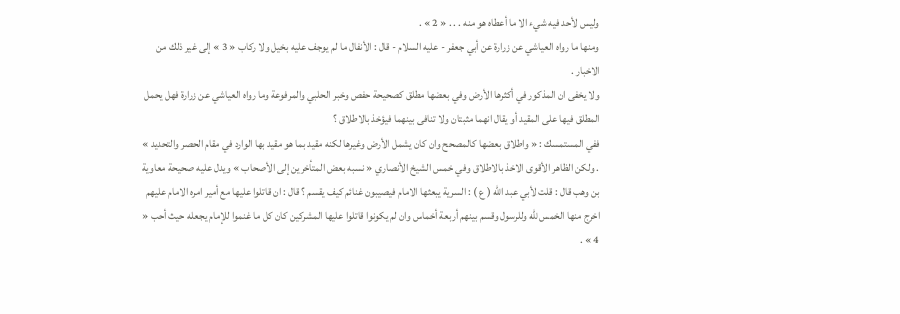وليس لأحد فيه شيء الا ما أعطاه هو منه . . . « 2 » .
ومنها ما رواه العياشي عن زرارة عن أبي جعفر - عليه السلام - قال : الأنفال ما لم يوجف عليه بخيل ولا ركاب « 3 » إلى غير ذلك من الاخبار .
ولا يخفى ان المذكور في أكثرها الأرض وفي بعضها مطلق كصحيحة حفص وخبر الحلبي والمرفوعة وما رواه العياشي عن زرارة فهل يحمل المطلق فيها على المقيد أو يقال انهما مثبتان ولا تنافى بينهما فيؤخذ بالاطلاق ؟
ففي المستمسك : « واطلاق بعضها كالمصحح وان كان يشمل الأرض وغيرها لكنه مقيد بما هو مقيد بها الوارد في مقام الحصر والتحديد » . ولكن الظاهر الأقوى الاخذ بالاطلاق وفي خمس الشيخ الأنصاري « نسبه بعض المتأخرين إلى الأصحاب » ويدل عليه صحيحة معاوية بن وهب قال : قلت لأبي عبد الله ( ع ) : السرية يبعثها الامام فيصيبون غنائم كيف يقسم ؟ قال : ان قاتلوا عليها مع أمير امره الامام عليهم اخرج منها الخمس للّه وللرسول وقسم بينهم أربعة أخماس وان لم يكونوا قاتلوا عليها المشركين كان كل ما غنموا للإمام يجعله حيث أحب « 4 » .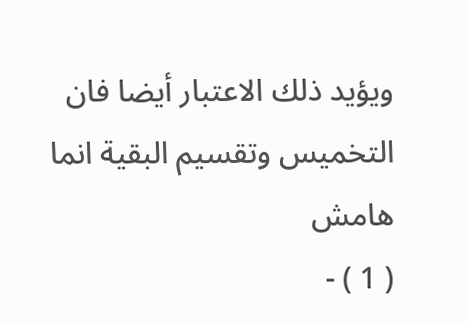ويؤيد ذلك الاعتبار أيضا فان التخميس وتقسيم البقية انما
هامش
( 1 ) -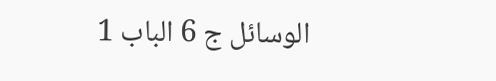الوسائل ج 6 الباب 1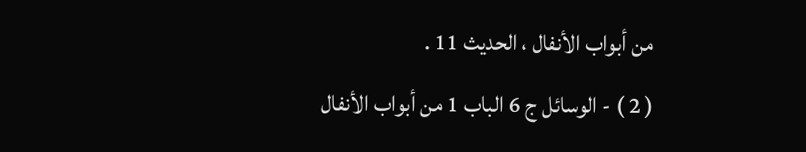من أبواب الأنفال ، الحديث 11 .
( 2 ) - الوسائل ج 6 الباب 1 من أبواب الأنفال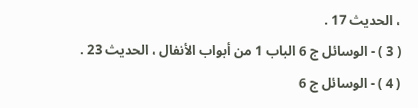، الحديث 17 .
( 3 ) - الوسائل ج 6 الباب 1 من أبواب الأنفال ، الحديث 23 .
( 4 ) - الوسائل ج 6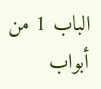الباب 1 من أبواب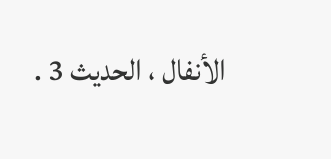الأنفال ، الحديث 3 .